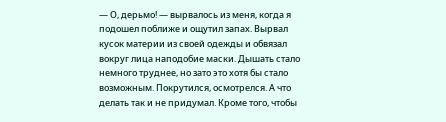— О, дерьмо! — вырвалось из меня, когда я подошел поближе и ощутил запах. Вырвал кусок материи из своей одежды и обвязал вокруг лица наподобие маски. Дышать стало немного труднее, но зато это хотя бы стало возможным. Покрутился, осмотрелся. А что делать так и не придумал. Кроме того, чтобы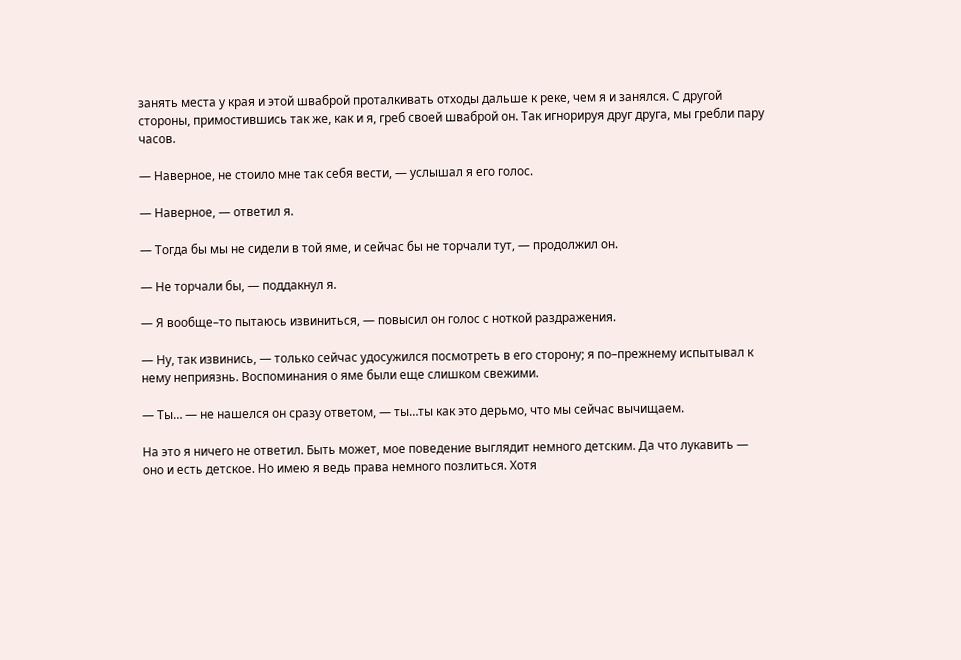занять места у края и этой шваброй проталкивать отходы дальше к реке, чем я и занялся. С другой стороны, примостившись так же, как и я, греб своей шваброй он. Так игнорируя друг друга, мы гребли пару часов.

— Наверное, не стоило мне так себя вести, — услышал я его голос.

— Наверное, — ответил я.

— Тогда бы мы не сидели в той яме, и сейчас бы не торчали тут, — продолжил он.

— Не торчали бы, — поддакнул я.

— Я вообще–то пытаюсь извиниться, — повысил он голос с ноткой раздражения.

— Ну, так извинись, — только сейчас удосужился посмотреть в его сторону; я по–прежнему испытывал к нему неприязнь. Воспоминания о яме были еще слишком свежими.

— Ты… — не нашелся он сразу ответом, — ты…ты как это дерьмо, что мы сейчас вычищаем.

На это я ничего не ответил. Быть может, мое поведение выглядит немного детским. Да что лукавить — оно и есть детское. Но имею я ведь права немного позлиться. Хотя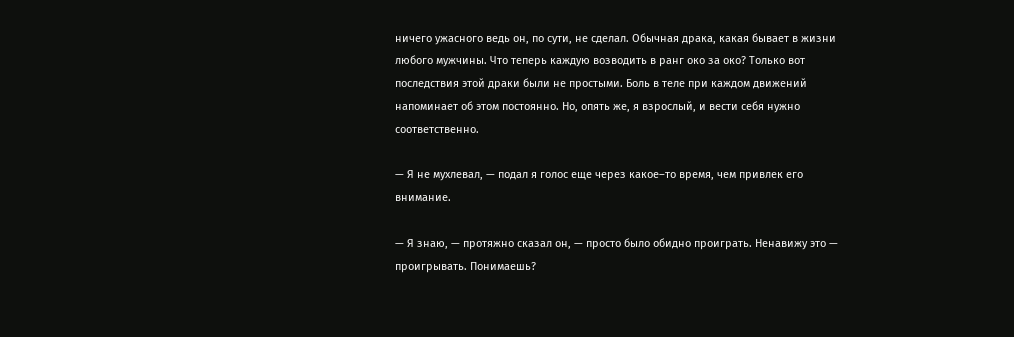ничего ужасного ведь он, по сути, не сделал. Обычная драка, какая бывает в жизни любого мужчины. Что теперь каждую возводить в ранг око за око? Только вот последствия этой драки были не простыми. Боль в теле при каждом движений напоминает об этом постоянно. Но, опять же, я взрослый, и вести себя нужно соответственно.

— Я не мухлевал, — подал я голос еще через какое–то время, чем привлек его внимание.

— Я знаю, — протяжно сказал он, — просто было обидно проиграть. Ненавижу это — проигрывать. Понимаешь?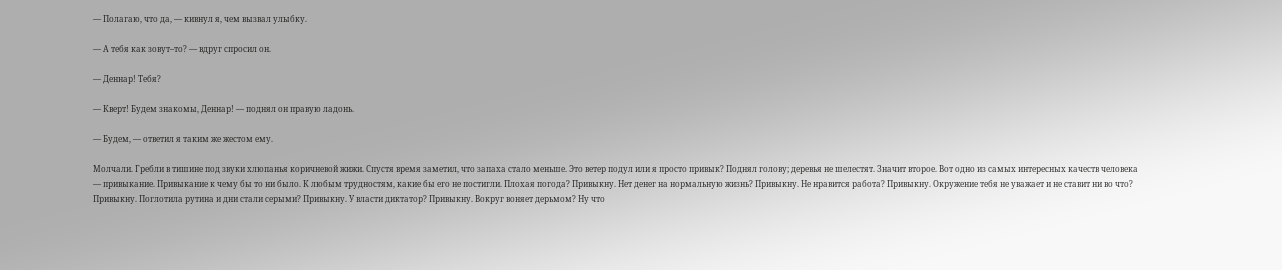— Полагаю, что да, — кивнул я, чем вызвал улыбку.

— А тебя как зовут–то? — вдруг спросил он.

— Деннар! Тебя?

— Кверт! Будем знакомы, Деннар! — поднял он правую ладонь.

— Будем, — ответил я таким же жестом ему.

Молчали. Гребли в тишине под звуки хлюпанья коричневой жижи. Спустя время заметил, что запаха стало меньше. Это ветер подул или я просто привык? Поднял голову; деревья не шелестят. Значит второе. Вот одно из самых интересных качеств человека — привыкание. Привыкание к чему бы то ни было. К любым трудностям, какие бы его не постигли. Плохая погода? Привыкну. Нет денег на нормальную жизнь? Привыкну. Не нравится работа? Привыкну. Окружение тебя не уважает и не ставит ни во что? Привыкну. Поглотила рутина и дни стали серыми? Привыкну. У власти диктатор? Привыкну. Вокруг воняет дерьмом? Ну что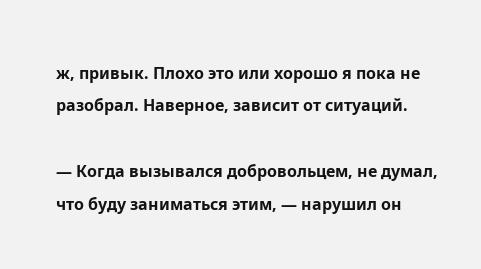ж, привык. Плохо это или хорошо я пока не разобрал. Наверное, зависит от ситуаций.

— Когда вызывался добровольцем, не думал, что буду заниматься этим, — нарушил он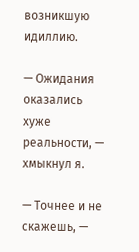возникшую идиллию.

— Ожидания оказались хуже реальности, — хмыкнул я.

— Точнее и не скажешь, —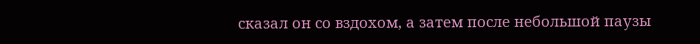сказал он со вздохом, а затем после небольшой паузы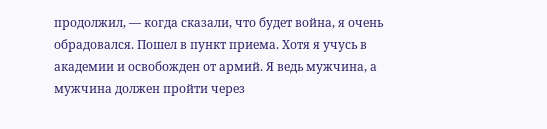продолжил, — когда сказали, что будет война, я очень обрадовался. Пошел в пункт приема. Хотя я учусь в академии и освобожден от армий. Я ведь мужчина, а мужчина должен пройти через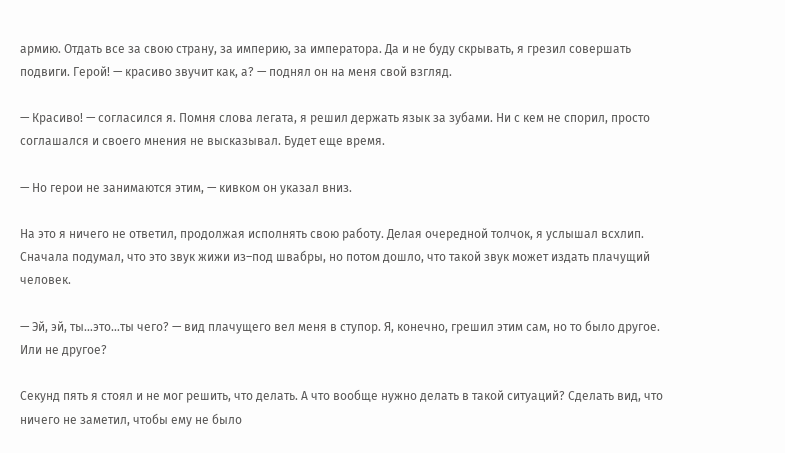армию. Отдать все за свою страну, за империю, за императора. Да и не буду скрывать, я грезил совершать подвиги. Герой! — красиво звучит как, а? — поднял он на меня свой взгляд.

— Красиво! — согласился я. Помня слова легата, я решил держать язык за зубами. Ни с кем не спорил, просто соглашался и своего мнения не высказывал. Будет еще время.

— Но герои не занимаются этим, — кивком он указал вниз.

На это я ничего не ответил, продолжая исполнять свою работу. Делая очередной толчок, я услышал всхлип. Сначала подумал, что это звук жижи из–под швабры, но потом дошло, что такой звук может издать плачущий человек.

— Эй, эй, ты…это…ты чего? — вид плачущего вел меня в ступор. Я, конечно, грешил этим сам, но то было другое. Или не другое?

Секунд пять я стоял и не мог решить, что делать. А что вообще нужно делать в такой ситуаций? Сделать вид, что ничего не заметил, чтобы ему не было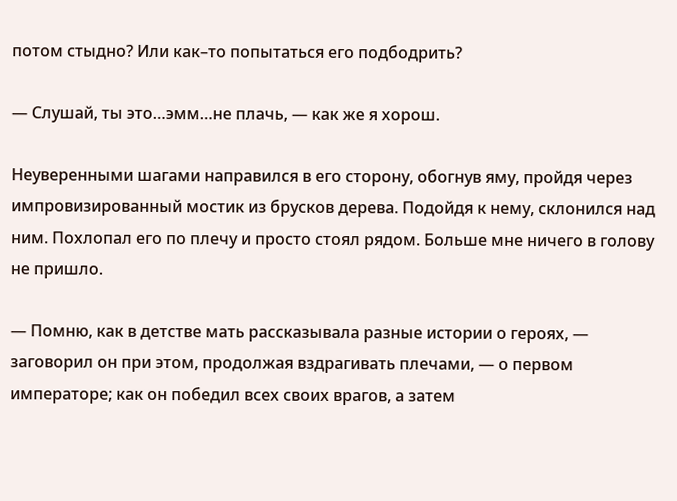потом стыдно? Или как–то попытаться его подбодрить?

— Слушай, ты это…эмм…не плачь, — как же я хорош.

Неуверенными шагами направился в его сторону, обогнув яму, пройдя через импровизированный мостик из брусков дерева. Подойдя к нему, склонился над ним. Похлопал его по плечу и просто стоял рядом. Больше мне ничего в голову не пришло.

— Помню, как в детстве мать рассказывала разные истории о героях, — заговорил он при этом, продолжая вздрагивать плечами, — о первом императоре; как он победил всех своих врагов, а затем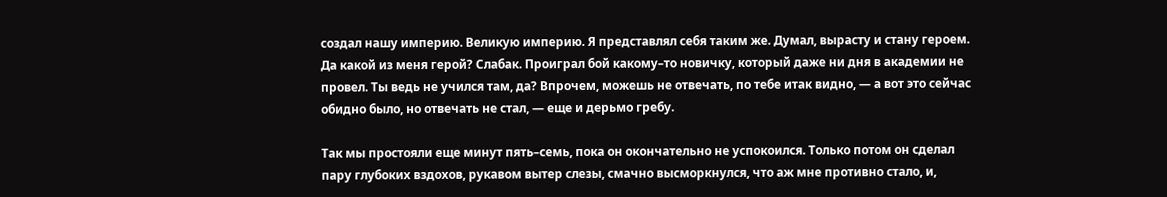создал нашу империю. Великую империю. Я представлял себя таким же. Думал, вырасту и стану героем. Да какой из меня герой? Слабак. Проиграл бой какому–то новичку, который даже ни дня в академии не провел. Ты ведь не учился там, да? Впрочем, можешь не отвечать, по тебе итак видно, — а вот это сейчас обидно было, но отвечать не стал, — еще и дерьмо гребу.

Так мы простояли еще минут пять–семь, пока он окончательно не успокоился. Только потом он сделал пару глубоких вздохов, рукавом вытер слезы, смачно высморкнулся, что аж мне противно стало, и,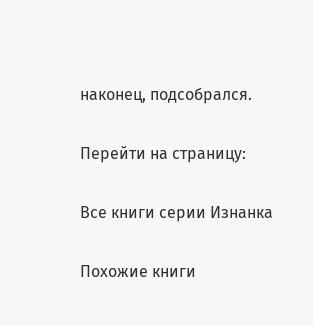наконец, подсобрался.

Перейти на страницу:

Все книги серии Изнанка

Похожие книги